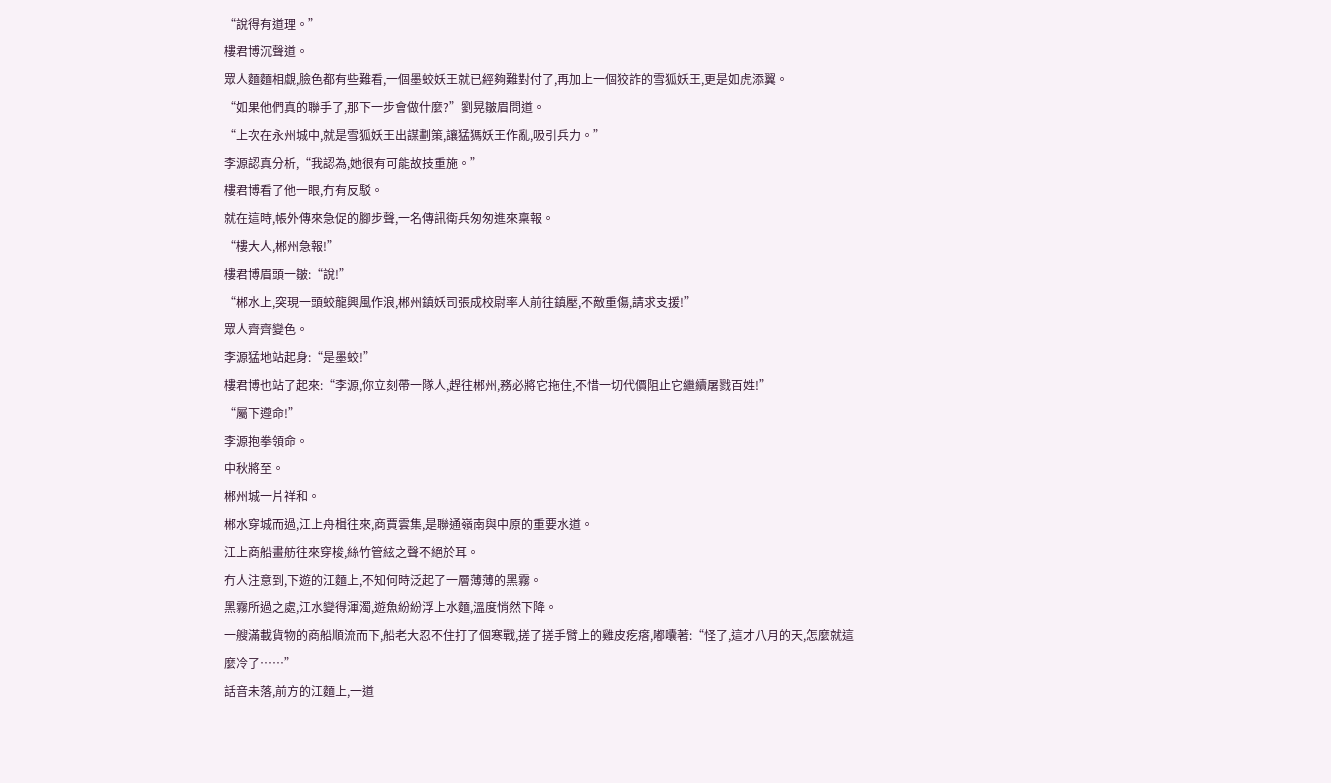“說得有道理。”
樓君博沉聲道。
眾人麵麵相覷,臉色都有些難看,一個墨蛟妖王就已經夠難對付了,再加上一個狡詐的雪狐妖王,更是如虎添翼。
“如果他們真的聯手了,那下一步會做什麼?”劉晃皺眉問道。
“上次在永州城中,就是雪狐妖王出謀劃策,讓猛獁妖王作亂,吸引兵力。”
李源認真分析,“我認為,她很有可能故技重施。”
樓君博看了他一眼,冇有反駁。
就在這時,帳外傳來急促的腳步聲,一名傳訊衛兵匆匆進來稟報。
“樓大人,郴州急報!”
樓君博眉頭一皺:“說!”
“郴水上,突現一頭蛟龍興風作浪,郴州鎮妖司張成校尉率人前往鎮壓,不敵重傷,請求支援!”
眾人齊齊變色。
李源猛地站起身:“是墨蛟!”
樓君博也站了起來:“李源,你立刻帶一隊人,趕往郴州,務必將它拖住,不惜一切代價阻止它繼續屠戮百姓!”
“屬下遵命!”
李源抱拳領命。
中秋將至。
郴州城一片祥和。
郴水穿城而過,江上舟楫往來,商賈雲集,是聯通嶺南與中原的重要水道。
江上商船畫舫往來穿梭,絲竹管絃之聲不絕於耳。
冇人注意到,下遊的江麵上,不知何時泛起了一層薄薄的黑霧。
黑霧所過之處,江水變得渾濁,遊魚紛紛浮上水麵,溫度悄然下降。
一艘滿載貨物的商船順流而下,船老大忍不住打了個寒戰,搓了搓手臂上的雞皮疙瘩,嘟囔著:“怪了,這才八月的天,怎麼就這麼冷了……”
話音未落,前方的江麵上,一道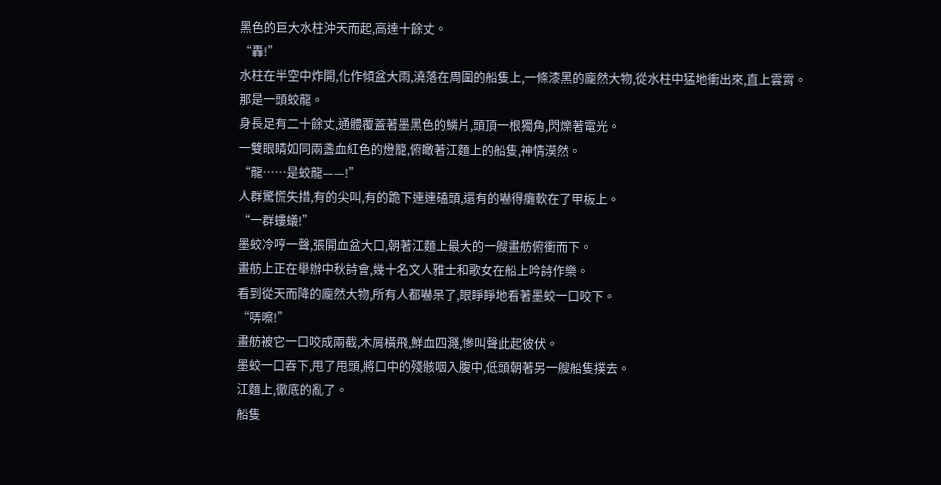黑色的巨大水柱沖天而起,高達十餘丈。
“轟!”
水柱在半空中炸開,化作傾盆大雨,澆落在周圍的船隻上,一條漆黑的龐然大物,從水柱中猛地衝出來,直上雲霄。
那是一頭蛟龍。
身長足有二十餘丈,通體覆蓋著墨黑色的鱗片,頭頂一根獨角,閃爍著電光。
一雙眼睛如同兩盞血紅色的燈籠,俯瞰著江麵上的船隻,神情漠然。
“龍……是蛟龍——!”
人群驚慌失措,有的尖叫,有的跪下連連磕頭,還有的嚇得癱軟在了甲板上。
“一群螻蟻!”
墨蛟冷哼一聲,張開血盆大口,朝著江麵上最大的一艘畫舫俯衝而下。
畫舫上正在舉辦中秋詩會,幾十名文人雅士和歌女在船上吟詩作樂。
看到從天而降的龐然大物,所有人都嚇呆了,眼睜睜地看著墨蛟一口咬下。
“哢嚓!”
畫舫被它一口咬成兩截,木屑橫飛,鮮血四濺,慘叫聲此起彼伏。
墨蛟一口吞下,甩了甩頭,將口中的殘骸咽入腹中,低頭朝著另一艘船隻撲去。
江麵上,徹底的亂了。
船隻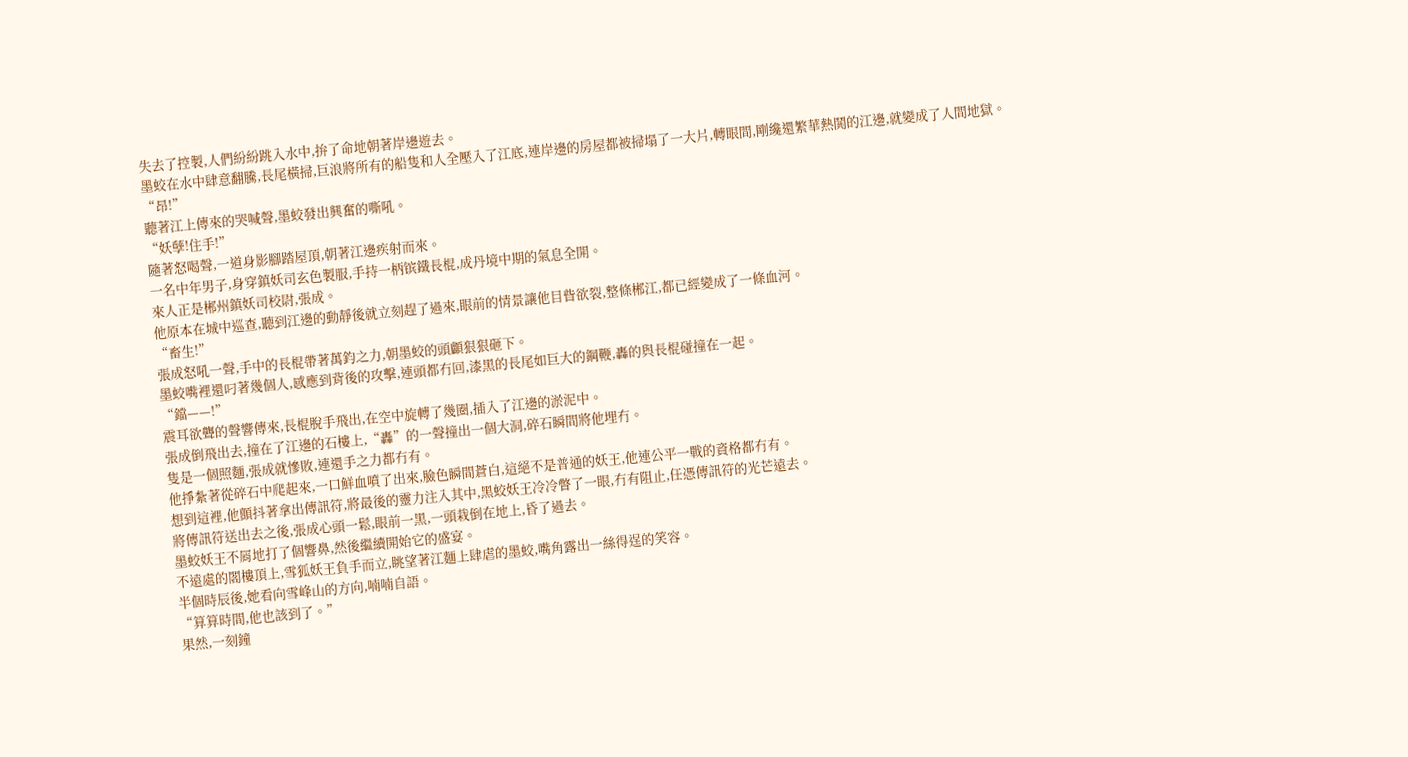失去了控製,人們紛紛跳入水中,拚了命地朝著岸邊遊去。
墨蛟在水中肆意翻騰,長尾橫掃,巨浪將所有的船隻和人全壓入了江底,連岸邊的房屋都被掃塌了一大片,轉眼間,剛纔還繁華熱鬨的江邊,就變成了人間地獄。
“昂!”
聽著江上傳來的哭喊聲,墨蛟發出興奮的嘶吼。
“妖孽!住手!”
隨著怒喝聲,一道身影腳踏屋頂,朝著江邊疾射而來。
一名中年男子,身穿鎮妖司玄色製服,手持一柄镔鐵長棍,成丹境中期的氣息全開。
來人正是郴州鎮妖司校尉,張成。
他原本在城中巡查,聽到江邊的動靜後就立刻趕了過來,眼前的情景讓他目眥欲裂,整條郴江,都已經變成了一條血河。
“畜生!”
張成怒吼一聲,手中的長棍帶著萬鈞之力,朝墨蛟的頭顱狠狠砸下。
墨蛟嘴裡還叼著幾個人,感應到背後的攻擊,連頭都冇回,漆黑的長尾如巨大的鋼鞭,轟的與長棍碰撞在一起。
“鐺——!”
震耳欲聾的聲響傳來,長棍脫手飛出,在空中旋轉了幾圈,插入了江邊的淤泥中。
張成倒飛出去,撞在了江邊的石樓上,“轟”的一聲撞出一個大洞,碎石瞬間將他埋冇。
隻是一個照麵,張成就慘敗,連還手之力都冇有。
他掙紮著從碎石中爬起來,一口鮮血噴了出來,臉色瞬間蒼白,這絕不是普通的妖王,他連公平一戰的資格都冇有。
想到這裡,他顫抖著拿出傳訊符,將最後的靈力注入其中,黑蛟妖王冷冷瞥了一眼,冇有阻止,任憑傳訊符的光芒遠去。
將傳訊符送出去之後,張成心頭一鬆,眼前一黑,一頭栽倒在地上,昏了過去。
墨蛟妖王不屑地打了個響鼻,然後繼續開始它的盛宴。
不遠處的閣樓頂上,雪狐妖王負手而立,眺望著江麵上肆虐的墨蛟,嘴角露出一絲得逞的笑容。
半個時辰後,她看向雪峰山的方向,喃喃自語。
“算算時間,他也該到了。”
果然,一刻鐘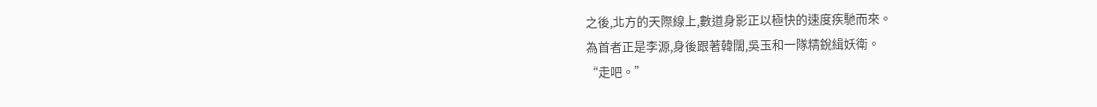之後,北方的天際線上,數道身影正以極快的速度疾馳而來。
為首者正是李源,身後跟著韓闊,吳玉和一隊精銳緝妖衛。
“走吧。”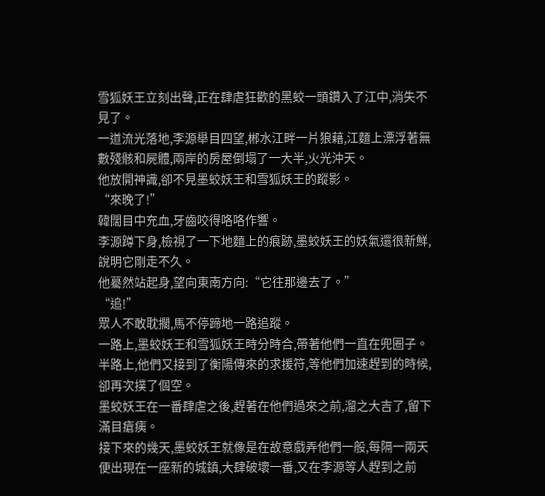雪狐妖王立刻出聲,正在肆虐狂歡的黑蛟一頭鑽入了江中,消失不見了。
一道流光落地,李源舉目四望,郴水江畔一片狼藉,江麵上漂浮著無數殘骸和屍體,兩岸的房屋倒塌了一大半,火光沖天。
他放開神識,卻不見墨蛟妖王和雪狐妖王的蹤影。
“來晚了!”
韓闊目中充血,牙齒咬得咯咯作響。
李源蹲下身,檢視了一下地麵上的痕跡,墨蛟妖王的妖氣還很新鮮,說明它剛走不久。
他驀然站起身,望向東南方向:“它往那邊去了。”
“追!”
眾人不敢耽擱,馬不停蹄地一路追蹤。
一路上,墨蛟妖王和雪狐妖王時分時合,帶著他們一直在兜圈子。
半路上,他們又接到了衡陽傳來的求援符,等他們加速趕到的時候,卻再次撲了個空。
墨蛟妖王在一番肆虐之後,趕著在他們過來之前,溜之大吉了,留下滿目瘡痍。
接下來的幾天,墨蛟妖王就像是在故意戲弄他們一般,每隔一兩天便出現在一座新的城鎮,大肆破壞一番,又在李源等人趕到之前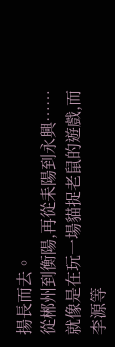揚長而去。
從郴州到衡陽,再從耒陽到永興……就像是在玩一場貓捉老鼠的遊戲,而李源等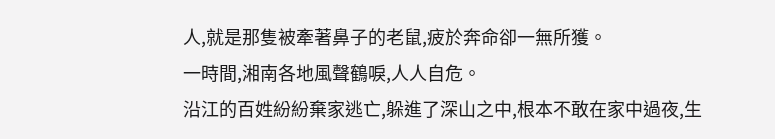人,就是那隻被牽著鼻子的老鼠,疲於奔命卻一無所獲。
一時間,湘南各地風聲鶴唳,人人自危。
沿江的百姓紛紛棄家逃亡,躲進了深山之中,根本不敢在家中過夜,生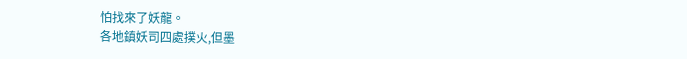怕找來了妖龍。
各地鎮妖司四處撲火,但墨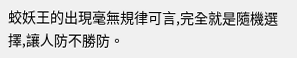蛟妖王的出現毫無規律可言,完全就是隨機選擇,讓人防不勝防。